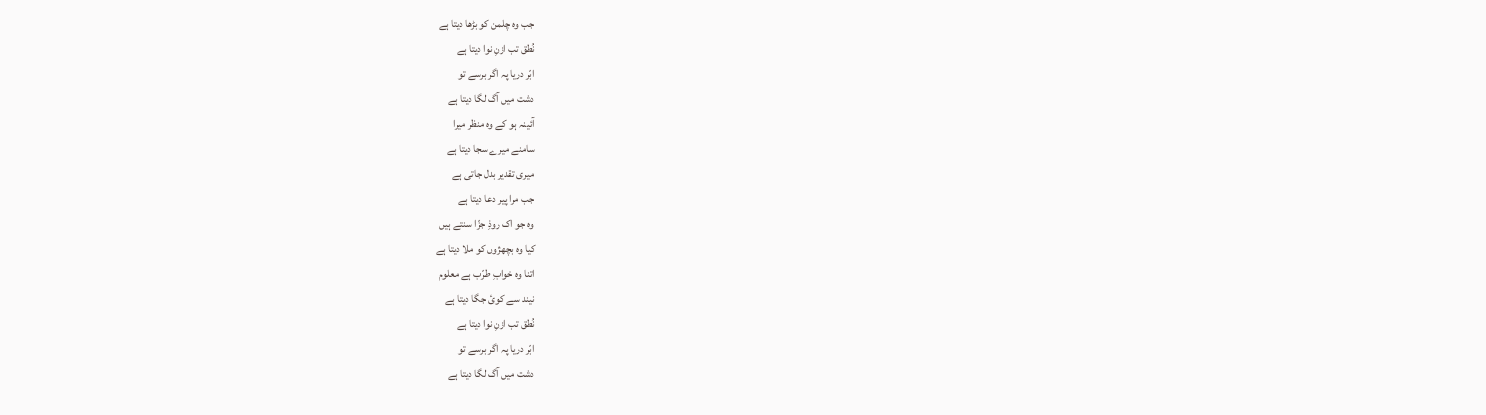جب وہ چلمن کو بڑھا ديتا ہے
نُطق تب ازنِ نوا ديتا ہے
ابّر دريا پہ اگر برسے تو
دشت ميں آگ لگا ديتا ہے
آئينہ ہو کے وہ منظر ميرا
سامنے ميرے سجا ديتا ہے
ميری تقدير بدل جاتی ہے
جب مرا پير دعا ديتا ہے
وہ جو اک روذِ جزّا سنتے ہيں
کيا وہ بچھژوں کو ملا ديتا ہے
اتنا وہ خوابِ طرّب ہے معلوم
نيند سے کوئ جگا ديتا ہے
نُطق تب ازنِ نوا ديتا ہے
ابّر دريا پہ اگر برسے تو
دشت ميں آگ لگا ديتا ہے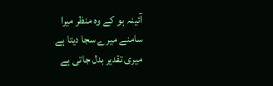آئينہ ہو کے وہ منظر ميرا
سامنے ميرے سجا ديتا ہے
ميری تقدير بدل جاتی ہے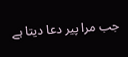جب مرا پير دعا ديتا ہے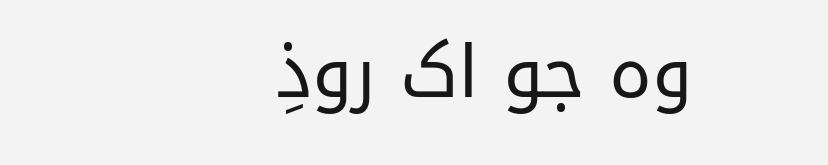وہ جو اک روذِ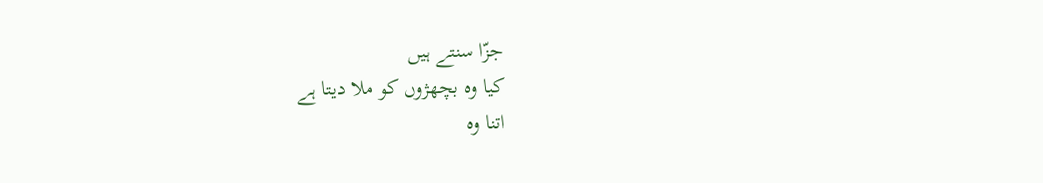جزّا سنتے ہيں
کيا وہ بچھژوں کو ملا ديتا ہے
اتنا وہ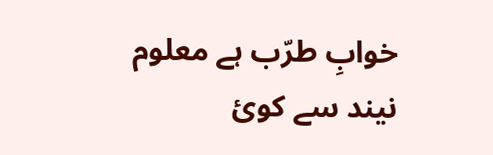خوابِ طرّب ہے معلوم
نيند سے کوئ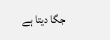جگا ديتا ہے